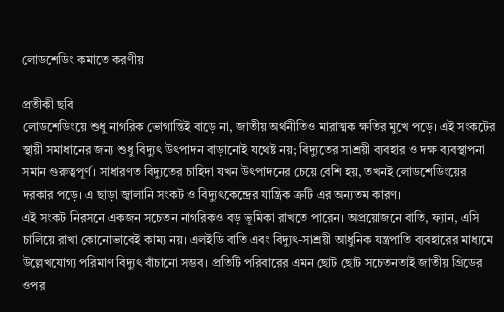লোডশেডিং কমাতে করণীয়

প্রতীকী ছবি
লোডশেডিংয়ে শুধু নাগরিক ভোগান্তিই বাড়ে না, জাতীয় অর্থনীতিও মারাত্মক ক্ষতির মুখে পড়ে। এই সংকটের স্থায়ী সমাধানের জন্য শুধু বিদ্যুৎ উৎপাদন বাড়ানোই যথেষ্ট নয়; বিদ্যুতের সাশ্রয়ী ব্যবহার ও দক্ষ ব্যবস্থাপনা সমান গুরুত্বপূর্ণ। সাধারণত বিদ্যুতের চাহিদা যখন উৎপাদনের চেয়ে বেশি হয়, তখনই লোডশেডিংয়ের দরকার পড়ে। এ ছাড়া জ্বালানি সংকট ও বিদ্যুৎকেন্দ্রের যান্ত্রিক ত্রুটি এর অন্যতম কারণ।
এই সংকট নিরসনে একজন সচেতন নাগরিকও বড় ভূমিকা রাখতে পারেন। অপ্রয়োজনে বাতি, ফ্যান, এসি চালিয়ে রাখা কোনোভাবেই কাম্য নয়। এলইডি বাতি এবং বিদ্যুৎ-সাশ্রয়ী আধুনিক যন্ত্রপাতি ব্যবহারের মাধ্যমে উল্লেখযোগ্য পরিমাণ বিদ্যুৎ বাঁচানো সম্ভব। প্রতিটি পরিবারের এমন ছোট ছোট সচেতনতাই জাতীয় গ্রিডের ওপর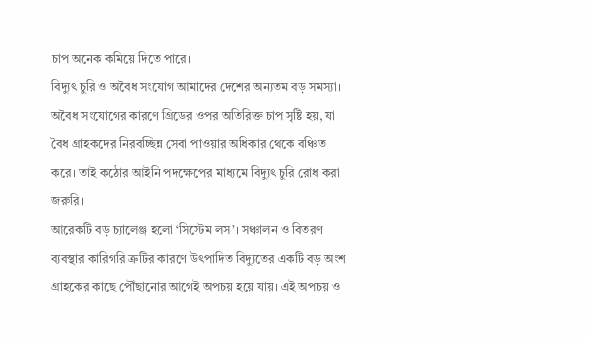চাপ অনেক কমিয়ে দিতে পারে।
বিদ্যুৎ চুরি ও অবৈধ সংযোগ আমাদের দেশের অন্যতম বড় সমস্যা। অবৈধ সংযোগের কারণে গ্রিডের ওপর অতিরিক্ত চাপ সৃষ্টি হয়, যা বৈধ গ্রাহকদের নিরবচ্ছিন্ন সেবা পাওয়ার অধিকার থেকে বঞ্চিত করে। তাই কঠোর আইনি পদক্ষেপের মাধ্যমে বিদ্যুৎ চুরি রোধ করা জরুরি।
আরেকটি বড় চ্যালেঞ্জ হলো ‘সিস্টেম লস’। সঞ্চালন ও বিতরণ ব্যবস্থার কারিগরি ত্রুটির কারণে উৎপাদিত বিদ্যুতের একটি বড় অংশ গ্রাহকের কাছে পৌঁছানোর আগেই অপচয় হয়ে যায়। এই অপচয় ও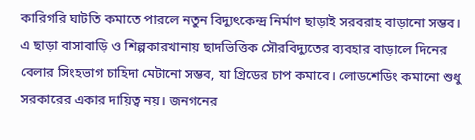কারিগরি ঘাটতি কমাতে পারলে নতুন বিদ্যুৎকেন্দ্র নির্মাণ ছাড়াই সরবরাহ বাড়ানো সম্ভব। এ ছাড়া বাসাবাড়ি ও শিল্পকারখানায় ছাদভিত্তিক সৌরবিদ্যুতের ব্যবহার বাড়ালে দিনের বেলার সিংহভাগ চাহিদা মেটানো সম্ভব, যা গ্রিডের চাপ কমাবে। লোডশেডিং কমানো শুধু সরকারের একার দায়িত্ব নয়। জনগনের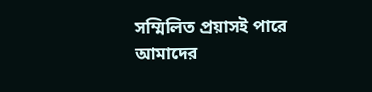সম্মিলিত প্রয়াসই পারে আমাদের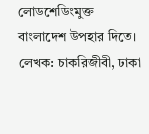লোডশেডিংমুক্ত বাংলাদেশ উপহার দিতে।
লেখক: চাকরিজীবী, ঢাকা